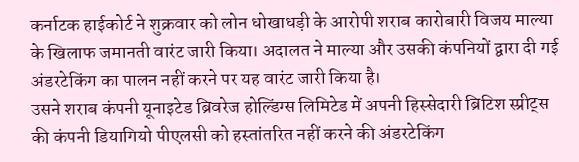कर्नाटक हाईकोर्ट ने शुक्रवार को लोन धोखाधड़ी के आरोपी शराब कारोबारी विजय माल्या के खिलाफ जमानती वारंट जारी किया। अदालत ने माल्या और उसकी कंपनियों द्वारा दी गई अंडरटेकिंग का पालन नहीं करने पर यह वारंट जारी किया है।
उसने शराब कंपनी यूनाइटेड ब्रिवरेज होल्डिंग्स लिमिटेड में अपनी हिस्सेदारी ब्रिटिश स्प्रीट्स की कंपनी डियागियो पीएलसी को हस्तांतरित नहीं करने की अंडरटेकिंग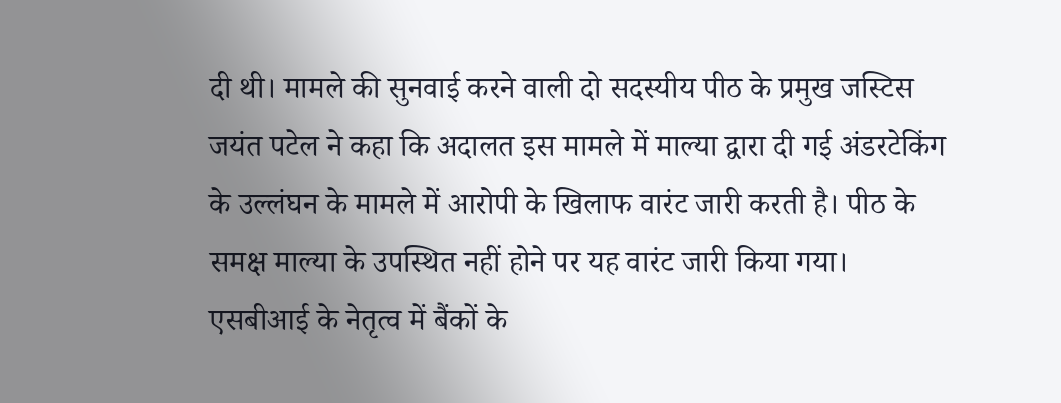दी थी। मामले की सुनवाई करने वाली दो सदस्यीय पीठ के प्रमुख जस्टिस जयंत पटेल ने कहा कि अदालत इस मामले में माल्या द्वारा दी गई अंडरटेकिंग के उल्लंघन के मामले में आरोपी के खिलाफ वारंट जारी करती है। पीठ के समक्ष माल्या के उपस्थित नहीं होने पर यह वारंट जारी किया गया।
एसबीआई के नेतृत्व में बैंकों के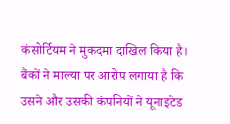कंसोर्टियम ने मुकदमा दाखिल किया है। बैंकों ने माल्या पर आरोप लगाया है कि उसने और उसकी कंपनियों ने यूनाइटेड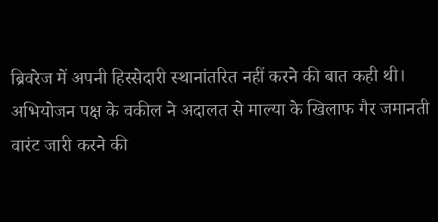ब्रिवरेज में अपनी हिस्सेदारी स्थानांतरित नहीं करने की बात कही थी। अभियोजन पक्ष के वकील ने अदालत से माल्या के खिलाफ गैर जमानती वारंट जारी करने की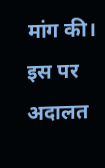मांग की। इस पर अदालत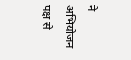ने अभियोजन पक्ष से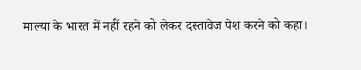माल्या के भारत में नहीं रहने को लेकर दस्तावेज पेश करने को कहा।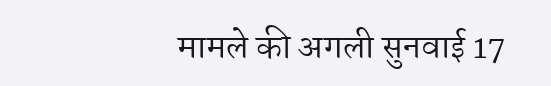मामले की अगली सुनवाई 17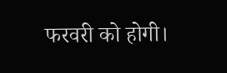फरवरी को होगी।